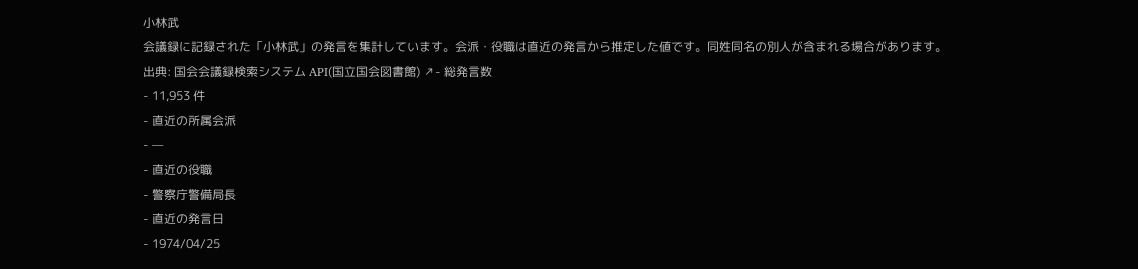小林武
会議録に記録された「小林武」の発言を集計しています。会派・役職は直近の発言から推定した値です。同姓同名の別人が含まれる場合があります。
出典: 国会会議録検索システム API(国立国会図書館) ↗- 総発言数
- 11,953 件
- 直近の所属会派
- —
- 直近の役職
- 警察庁警備局長
- 直近の発言日
- 1974/04/25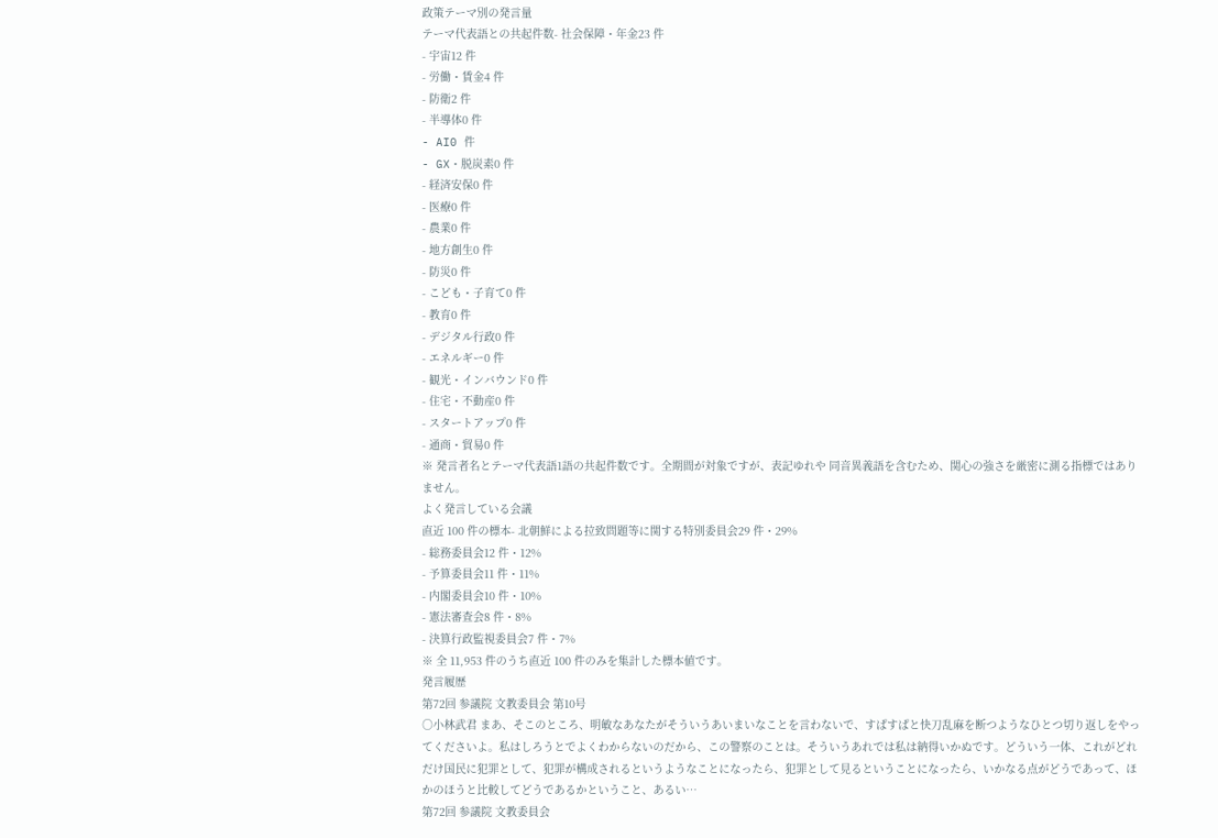政策テーマ別の発言量
テーマ代表語との共起件数- 社会保障・年金23 件
- 宇宙12 件
- 労働・賃金4 件
- 防衛2 件
- 半導体0 件
- AI0 件
- GX・脱炭素0 件
- 経済安保0 件
- 医療0 件
- 農業0 件
- 地方創生0 件
- 防災0 件
- こども・子育て0 件
- 教育0 件
- デジタル行政0 件
- エネルギー0 件
- 観光・インバウンド0 件
- 住宅・不動産0 件
- スタートアップ0 件
- 通商・貿易0 件
※ 発言者名とテーマ代表語1語の共起件数です。全期間が対象ですが、表記ゆれや 同音異義語を含むため、関心の強さを厳密に測る指標ではありません。
よく発言している会議
直近 100 件の標本- 北朝鮮による拉致問題等に関する特別委員会29 件・29%
- 総務委員会12 件・12%
- 予算委員会11 件・11%
- 内閣委員会10 件・10%
- 憲法審査会8 件・8%
- 決算行政監視委員会7 件・7%
※ 全 11,953 件のうち直近 100 件のみを集計した標本値です。
発言履歴
第72回 参議院 文教委員会 第10号
○小林武君 まあ、そこのところ、明敏なあなたがそういうあいまいなことを言わないで、すぱすぱと快刀乱麻を断つようなひとつ切り返しをやってくださいよ。私はしろうとでよくわからないのだから、この警察のことは。そういうあれでは私は納得いかぬです。どういう一体、これがどれだけ国民に犯罪として、犯罪が構成されるというようなことになったら、犯罪として見るということになったら、いかなる点がどうであって、ほかのほうと比較してどうであるかということ、あるい…
第72回 参議院 文教委員会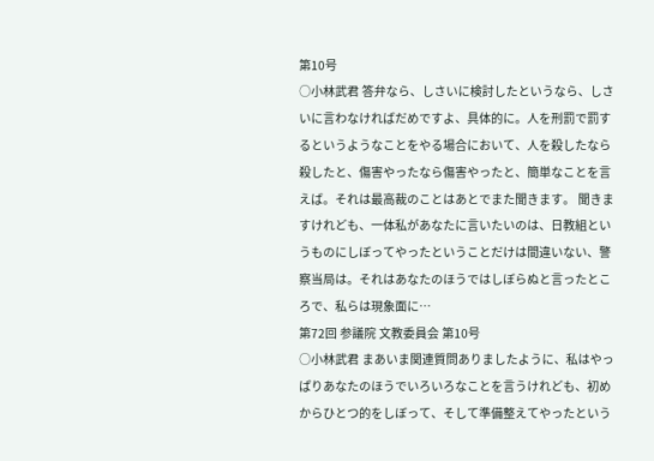第10号
○小林武君 答弁なら、しさいに検討したというなら、しさいに言わなければだめですよ、具体的に。人を刑罰で罰するというようなことをやる場合において、人を殺したなら殺したと、傷害やったなら傷害やったと、簡単なことを言えば。それは最高裁のことはあとでまた聞きます。 聞きますけれども、一体私があなたに言いたいのは、日教組というものにしぼってやったということだけは間違いない、警察当局は。それはあなたのほうではしぼらぬと言ったところで、私らは現象面に…
第72回 参議院 文教委員会 第10号
○小林武君 まあいま関連質問ありましたように、私はやっぱりあなたのほうでいろいろなことを言うけれども、初めからひとつ的をしぼって、そして準備整えてやったという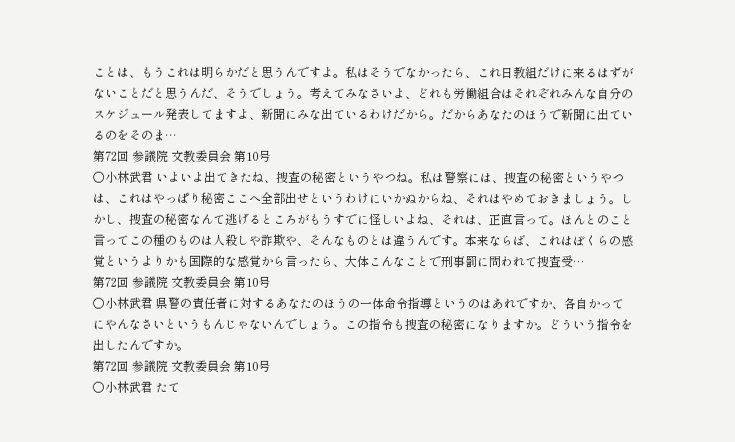ことは、もうこれは明らかだと思うんですよ。私はそうでなかったら、これ日教組だけに来るはずがないことだと思うんだ、そうでしょう。考えてみなさいよ、どれも労働組合はそれぞれみんな自分のスケジュール発表してますよ、新聞にみな出ているわけだから。だからあなたのほうで新聞に出ているのをそのま…
第72回 参議院 文教委員会 第10号
○小林武君 いよいよ出てきたね、捜査の秘密というやつね。私は警察には、捜査の秘密というやつは、これはやっぱり秘密ここへ全部出せというわけにいかぬからね、それはやめておきましょう。しかし、捜査の秘密なんて逃げるところがもうすでに怪しいよね、それは、正直言って。ほんとのこと言ってこの種のものは人殺しや詐欺や、そんなものとは違うんです。本来ならば、これはぼくらの感覚というよりかも国際的な感覚から言ったら、大体こんなことで刑事罰に問われて捜査受…
第72回 参議院 文教委員会 第10号
○小林武君 県警の責任者に対するあなたのほうの一体命令指導というのはあれですか、各自かってにやんなさいというもんじゃないんでしょう。この指令も捜査の秘密になりますか。どういう指令を出したんですか。
第72回 参議院 文教委員会 第10号
○小林武君 たて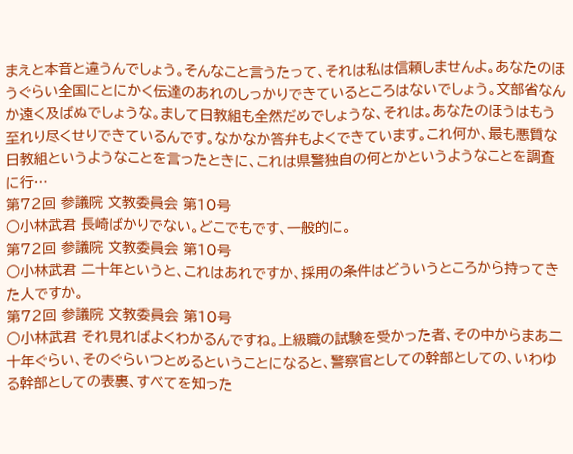まえと本音と違うんでしょう。そんなこと言うたって、それは私は信頼しませんよ。あなたのほうぐらい全国にとにかく伝達のあれのしっかりできているところはないでしょう。文部省なんか遠く及ばぬでしょうな。まして日教組も全然だめでしょうな、それは。あなたのほうはもう至れり尽くせりできているんです。なかなか答弁もよくできています。これ何か、最も悪質な日教組というようなことを言ったときに、これは県警独自の何とかというようなことを調査に行…
第72回 参議院 文教委員会 第10号
○小林武君 長崎ばかりでない。どこでもです、一般的に。
第72回 参議院 文教委員会 第10号
○小林武君 二十年というと、これはあれですか、採用の条件はどういうところから持ってきた人ですか。
第72回 参議院 文教委員会 第10号
○小林武君 それ見ればよくわかるんですね。上級職の試験を受かった者、その中からまあ二十年ぐらい、そのぐらいつとめるということになると、警察官としての幹部としての、いわゆる幹部としての表裏、すべてを知った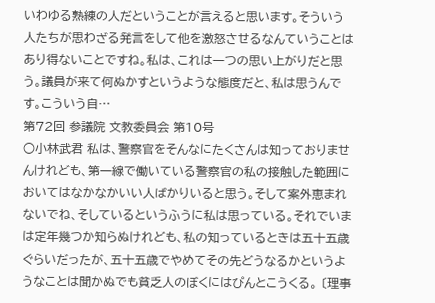いわゆる熟練の人だということが言えると思います。そういう人たちが思わざる発言をして他を激怒させるなんていうことはあり得ないことですね。私は、これは一つの思い上がりだと思う。議員が来て何ぬかすというような態度だと、私は思うんです。こういう自…
第72回 参議院 文教委員会 第10号
○小林武君 私は、警察官をそんなにたくさんは知っておりませんけれども、第一線で働いている警察官の私の接触した範囲においてはなかなかいい人ばかりいると思う。そして案外恵まれないでね、そしているというふうに私は思っている。それでいまは定年幾つか知らぬけれども、私の知っているときは五十五歳ぐらいだったが、五十五歳でやめてその先どうなるかというようなことは聞かぬでも貧乏人のぼくにはぴんとこうくる。 〔理事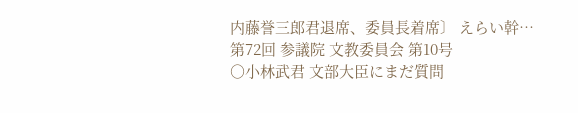内藤誉三郎君退席、委員長着席〕 えらい幹…
第72回 参議院 文教委員会 第10号
○小林武君 文部大臣にまだ質問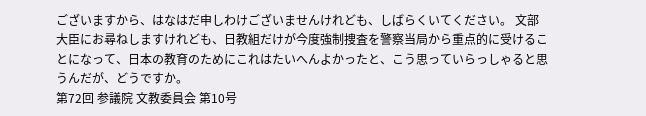ございますから、はなはだ申しわけございませんけれども、しばらくいてください。 文部大臣にお尋ねしますけれども、日教組だけが今度強制捜査を警察当局から重点的に受けることになって、日本の教育のためにこれはたいへんよかったと、こう思っていらっしゃると思うんだが、どうですか。
第72回 参議院 文教委員会 第10号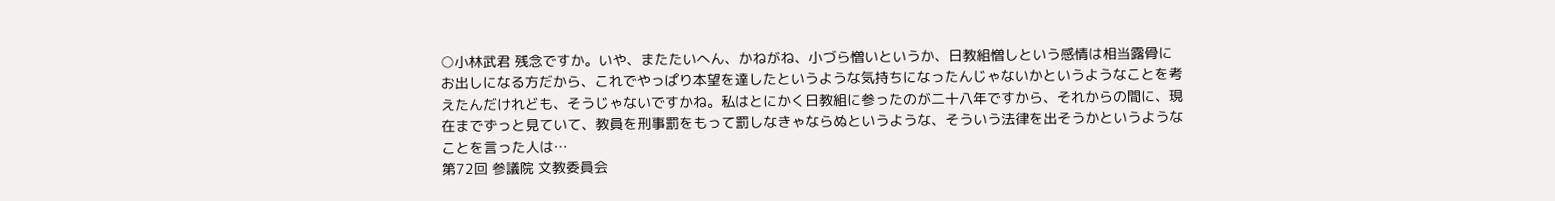○小林武君 残念ですか。いや、またたいへん、かねがね、小づら憎いというか、日教組憎しという感情は相当露骨にお出しになる方だから、これでやっぱり本望を達したというような気持ちになったんじゃないかというようなことを考えたんだけれども、そうじゃないですかね。私はとにかく日教組に参ったのが二十八年ですから、それからの間に、現在までずっと見ていて、教員を刑事罰をもって罰しなきゃならぬというような、そういう法律を出そうかというようなことを言った人は…
第72回 参議院 文教委員会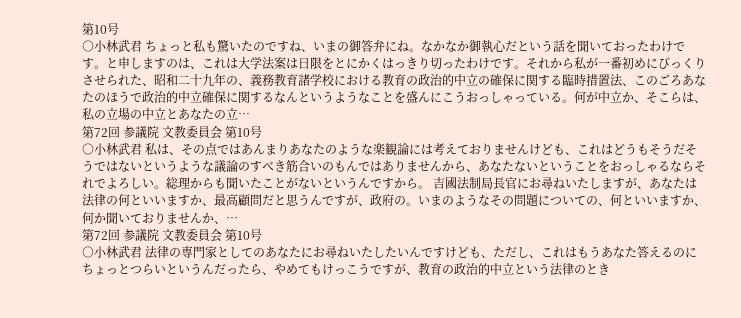第10号
○小林武君 ちょっと私も驚いたのですね、いまの御答弁にね。なかなか御執心だという話を聞いておったわけです。と申しますのは、これは大学法案は日限をとにかくはっきり切ったわけです。それから私が一番初めにびっくりさせられた、昭和二十九年の、義務教育諸学校における教育の政治的中立の確保に関する臨時措置法、このごろあなたのほうで政治的中立確保に関するなんというようなことを盛んにこうおっしゃっている。何が中立か、そこらは、私の立場の中立とあなたの立…
第72回 参議院 文教委員会 第10号
○小林武君 私は、その点ではあんまりあなたのような楽観論には考えておりませんけども、これはどうもそうだそうではないというような議論のすべき筋合いのもんではありませんから、あなたないということをおっしゃるならそれでよろしい。総理からも聞いたことがないというんですから。 吉國法制局長官にお尋ねいたしますが、あなたは法律の何といいますか、最高顧問だと思うんですが、政府の。いまのようなその問題についての、何といいますか、何か聞いておりませんか、…
第72回 参議院 文教委員会 第10号
○小林武君 法律の専門家としてのあなたにお尋ねいたしたいんですけども、ただし、これはもうあなた答えるのにちょっとつらいというんだったら、やめてもけっこうですが、教育の政治的中立という法律のとき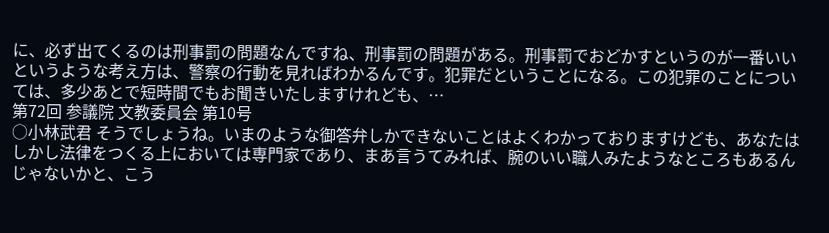に、必ず出てくるのは刑事罰の問題なんですね、刑事罰の問題がある。刑事罰でおどかすというのが一番いいというような考え方は、警察の行動を見ればわかるんです。犯罪だということになる。この犯罪のことについては、多少あとで短時間でもお聞きいたしますけれども、…
第72回 参議院 文教委員会 第10号
○小林武君 そうでしょうね。いまのような御答弁しかできないことはよくわかっておりますけども、あなたはしかし法律をつくる上においては専門家であり、まあ言うてみれば、腕のいい職人みたようなところもあるんじゃないかと、こう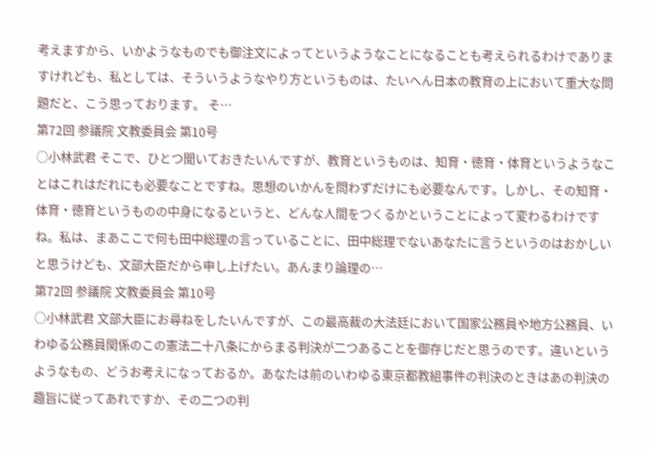考えますから、いかようなものでも御注文によってというようなことになることも考えられるわけでありますけれども、私としては、そういうようなやり方というものは、たいへん日本の教育の上において重大な問題だと、こう思っております。 そ…
第72回 参議院 文教委員会 第10号
○小林武君 そこで、ひとつ聞いておきたいんですが、教育というものは、知育・徳育・体育というようなことはこれはだれにも必要なことですね。思想のいかんを問わずだけにも必要なんです。しかし、その知育・体育・徳育というものの中身になるというと、どんな人間をつくるかということによって変わるわけですね。私は、まあここで何も田中総理の言っていることに、田中総理でないあなたに言うというのはおかしいと思うけども、文部大臣だから申し上げたい。あんまり論理の…
第72回 参議院 文教委員会 第10号
○小林武君 文部大臣にお尋ねをしたいんですが、この最高裁の大法廷において国家公務員や地方公務員、いわゆる公務員関係のこの憲法二十八条にからまる判決が二つあることを御存じだと思うのです。違いというようなもの、どうお考えになっておるか。あなたは前のいわゆる東京都教組事件の判決のときはあの判決の趣旨に従ってあれですか、その二つの判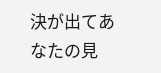決が出てあなたの見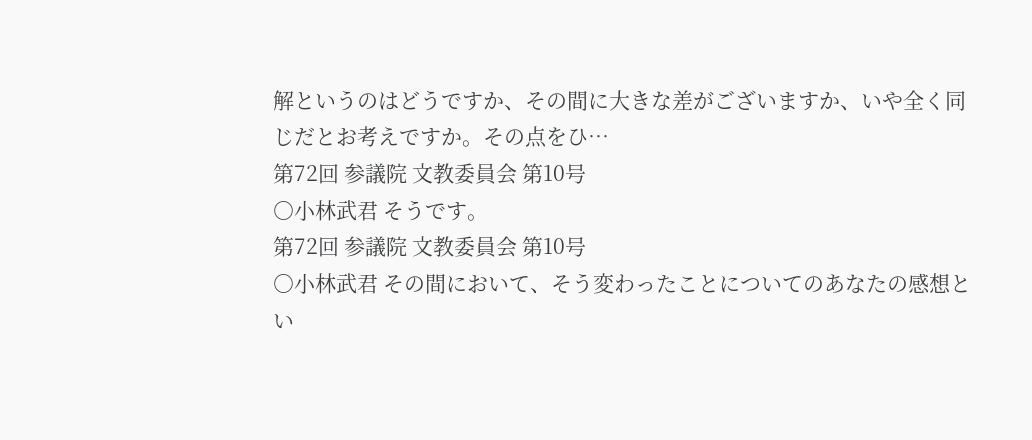解というのはどうですか、その間に大きな差がございますか、いや全く同じだとお考えですか。その点をひ…
第72回 参議院 文教委員会 第10号
○小林武君 そうです。
第72回 参議院 文教委員会 第10号
○小林武君 その間において、そう変わったことについてのあなたの感想とい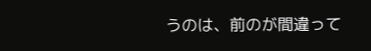うのは、前のが間違って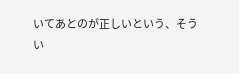いてあとのが正しいという、そうい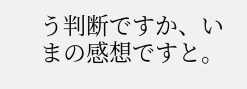う判断ですか、いまの感想ですと。